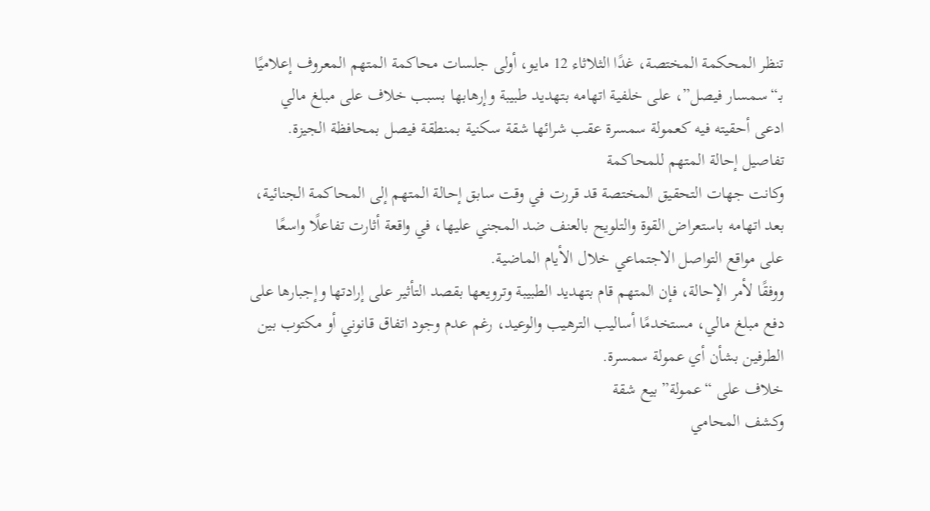تنظر المحكمة المختصة، غدًا الثلاثاء 12 مايو، أولى جلسات محاكمة المتهم المعروف إعلاميًا بـ“سمسار فيصل”، على خلفية اتهامه بتهديد طبيبة وإرهابها بسبب خلاف على مبلغ مالي ادعى أحقيته فيه كعمولة سمسرة عقب شرائها شقة سكنية بمنطقة فيصل بمحافظة الجيزة.
تفاصيل إحالة المتهم للمحاكمة
وكانت جهات التحقيق المختصة قد قررت في وقت سابق إحالة المتهم إلى المحاكمة الجنائية، بعد اتهامه باستعراض القوة والتلويح بالعنف ضد المجني عليها، في واقعة أثارت تفاعلًا واسعًا على مواقع التواصل الاجتماعي خلال الأيام الماضية.
ووفقًا لأمر الإحالة، فإن المتهم قام بتهديد الطبيبة وترويعها بقصد التأثير على إرادتها وإجبارها على دفع مبلغ مالي، مستخدمًا أساليب الترهيب والوعيد، رغم عدم وجود اتفاق قانوني أو مكتوب بين الطرفين بشأن أي عمولة سمسرة.
خلاف على “عمولة” بيع شقة
وكشف المحامي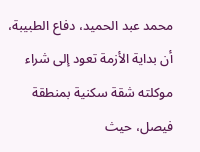محمد عبد الحميد، دفاع الطبيبة، أن بداية الأزمة تعود إلى شراء موكلته شقة سكنية بمنطقة فيصل، حيث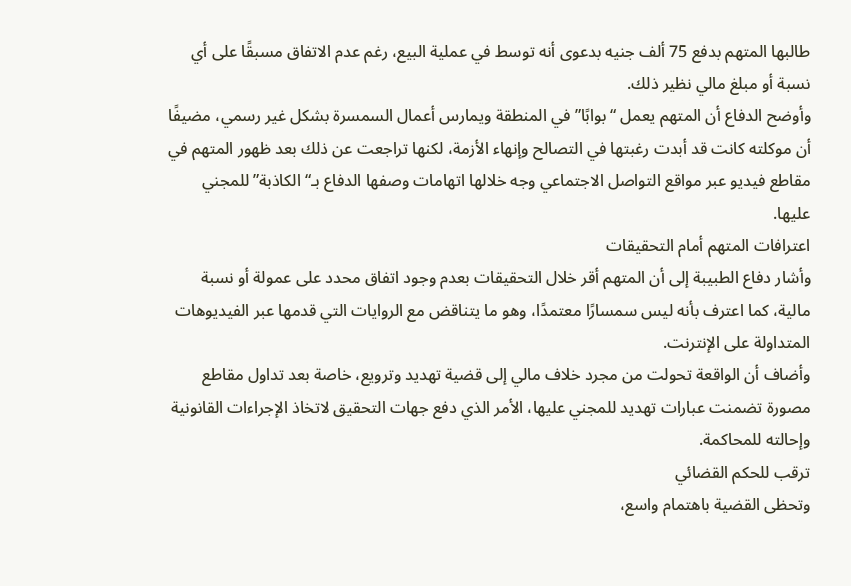طالبها المتهم بدفع 75 ألف جنيه بدعوى أنه توسط في عملية البيع، رغم عدم الاتفاق مسبقًا على أي نسبة أو مبلغ مالي نظير ذلك.
وأوضح الدفاع أن المتهم يعمل “بوابًا” في المنطقة ويمارس أعمال السمسرة بشكل غير رسمي، مضيفًا أن موكلته كانت قد أبدت رغبتها في التصالح وإنهاء الأزمة، لكنها تراجعت عن ذلك بعد ظهور المتهم في مقاطع فيديو عبر مواقع التواصل الاجتماعي وجه خلالها اتهامات وصفها الدفاع بـ“الكاذبة” للمجني عليها.
اعترافات المتهم أمام التحقيقات
وأشار دفاع الطبيبة إلى أن المتهم أقر خلال التحقيقات بعدم وجود اتفاق محدد على عمولة أو نسبة مالية، كما اعترف بأنه ليس سمسارًا معتمدًا، وهو ما يتناقض مع الروايات التي قدمها عبر الفيديوهات المتداولة على الإنترنت.
وأضاف أن الواقعة تحولت من مجرد خلاف مالي إلى قضية تهديد وترويع، خاصة بعد تداول مقاطع مصورة تضمنت عبارات تهديد للمجني عليها، الأمر الذي دفع جهات التحقيق لاتخاذ الإجراءات القانونية وإحالته للمحاكمة.
ترقب للحكم القضائي
وتحظى القضية باهتمام واسع،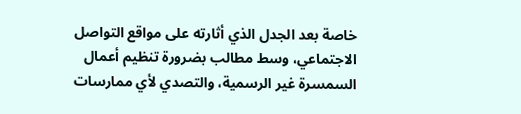خاصة بعد الجدل الذي أثارته على مواقع التواصل الاجتماعي، وسط مطالب بضرورة تنظيم أعمال السمسرة غير الرسمية، والتصدي لأي ممارسات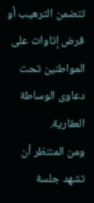تتضمن الترهيب أو فرض إتاوات على المواطنين تحت دعاوى الوساطة العقارية.
ومن المنتظر أن تشهد جلسة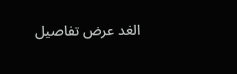الغد عرض تفاصيل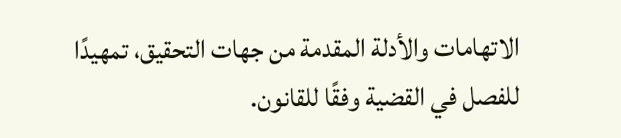الاتهامات والأدلة المقدمة من جهات التحقيق، تمهيدًا للفصل في القضية وفقًا للقانون.